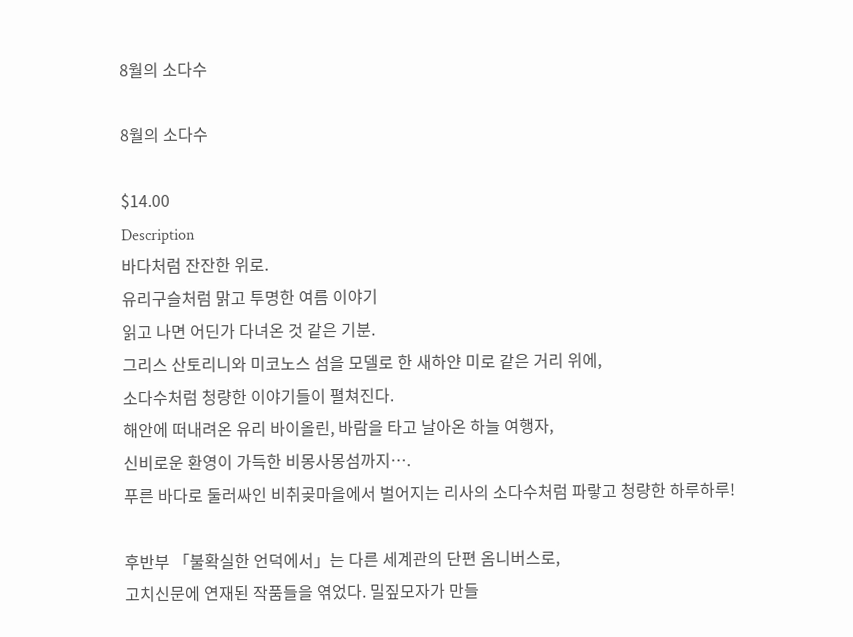8월의 소다수

8월의 소다수

$14.00
Description
바다처럼 잔잔한 위로.
유리구슬처럼 맑고 투명한 여름 이야기
읽고 나면 어딘가 다녀온 것 같은 기분.
그리스 산토리니와 미코노스 섬을 모델로 한 새하얀 미로 같은 거리 위에,
소다수처럼 청량한 이야기들이 펼쳐진다.
해안에 떠내려온 유리 바이올린, 바람을 타고 날아온 하늘 여행자,
신비로운 환영이 가득한 비몽사몽섬까지….
푸른 바다로 둘러싸인 비취곶마을에서 벌어지는 리사의 소다수처럼 파랗고 청량한 하루하루!

후반부 「불확실한 언덕에서」는 다른 세계관의 단편 옴니버스로,
고치신문에 연재된 작품들을 엮었다. 밀짚모자가 만들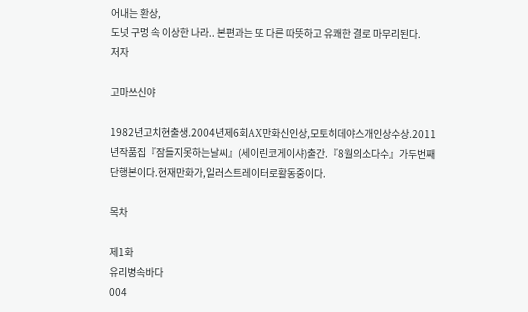어내는 환상,
도넛 구멍 속 이상한 나라.. 본편과는 또 다른 따뜻하고 유쾌한 결로 마무리된다.
저자

고마쓰신야

1982년고치현출생.2004년제6회AX만화신인상,모토히데야스개인상수상.2011년작품집『잠들지못하는날씨』(세이린코게이샤)출간.『8월의소다수』가두번째단행본이다.현재만화가,일러스트레이터로활동중이다.

목차

제1화
유리병속바다
004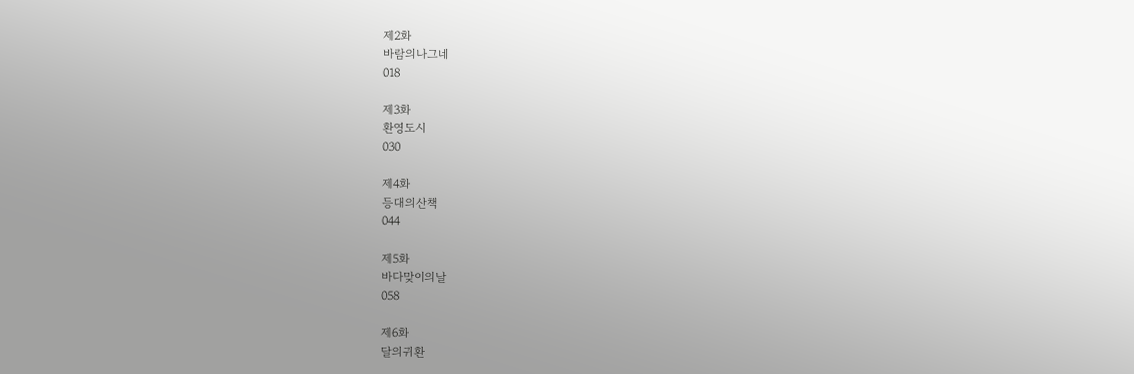제2화
바람의나그네
018

제3화
환영도시
030

제4화
등대의산책
044

제5화
바다맞이의날
058

제6화
달의귀환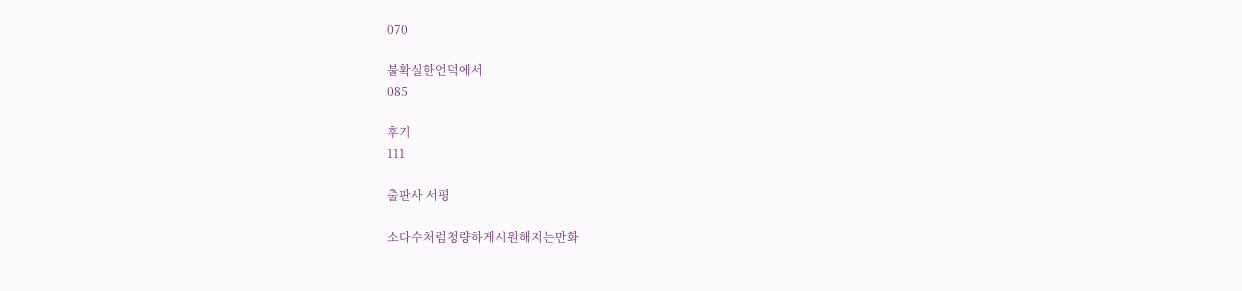070

불확실한언덕에서
085

후기
111

출판사 서평

소다수처럼청량하게시원해지는만화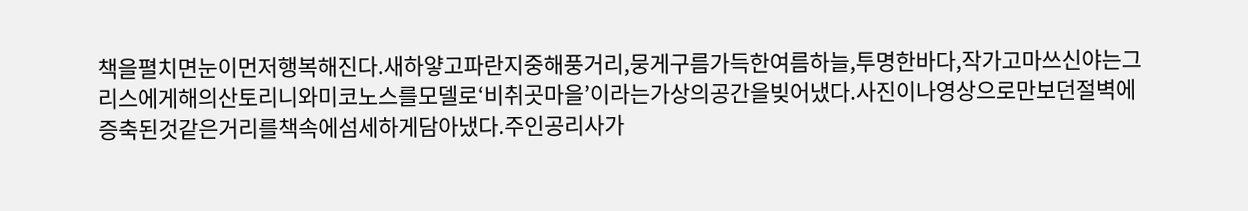책을펼치면눈이먼저행복해진다.새하얗고파란지중해풍거리,뭉게구름가득한여름하늘,투명한바다,작가고마쓰신야는그리스에게해의산토리니와미코노스를모델로‘비취곳마을’이라는가상의공간을빚어냈다.사진이나영상으로만보던절벽에증축된것같은거리를책속에섬세하게담아냈다.주인공리사가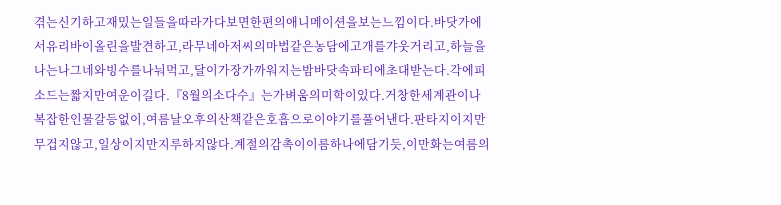겪는신기하고재밌는일들을따라가다보면한편의애니메이션을보는느낌이다.바닷가에서유리바이올린을발견하고,라무네아저씨의마법같은농담에고개를갸웃거리고,하늘을나는나그네와빙수를나눠먹고,달이가장가까워지는밤바닷속파티에초대받는다.각에피소드는짧지만여운이길다.『8월의소다수』는가벼움의미학이있다.거창한세계관이나복잡한인물갈등없이,여름날오후의산책같은호흡으로이야기를풀어낸다.판타지이지만무겁지않고,일상이지만지루하지않다.계절의감촉이이름하나에담기듯,이만화는여름의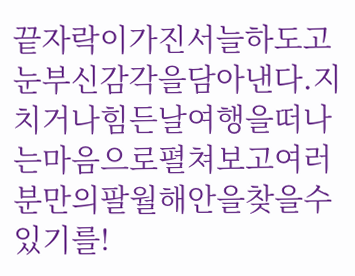끝자락이가진서늘하도고눈부신감각을담아낸다.지치거나힘든날여행을떠나는마음으로펼쳐보고여러분만의팔월해안을찾을수있기를!